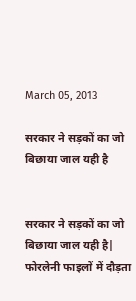March 05, 2013

सरकार ने सड़कों का जो बिछाया जाल यही है


सरकार ने सड़कों का जो बिछाया जाल यही है|
फोरलेनी फाइलों में दौड़ता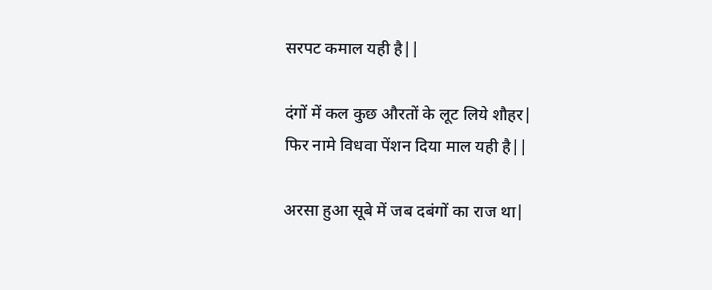सरपट कमाल यही है||

दंगों में कल कुछ औरतों के लूट लिये शौहर|
फिर नामे विधवा पेंशन दिया माल यही है||

अरसा हुआ सूबे में जब दबंगों का राज था|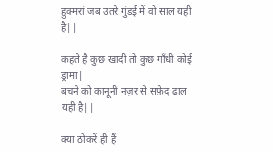हुक्मरां जब उतरे गुंडई में वो साल यही है||

कहते है कुछ खादी तो कुछ गाँधी कोई ड्रामा|
बचने को कानूनी नज़र से सफ़ेद ढाल यही है||

क्या ठोकरें ही हैं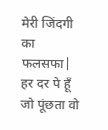मेरी जिंदगी का फलसफा|
हर दर पे हूँ जो पूंछता वो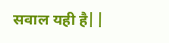सवाल यही है||